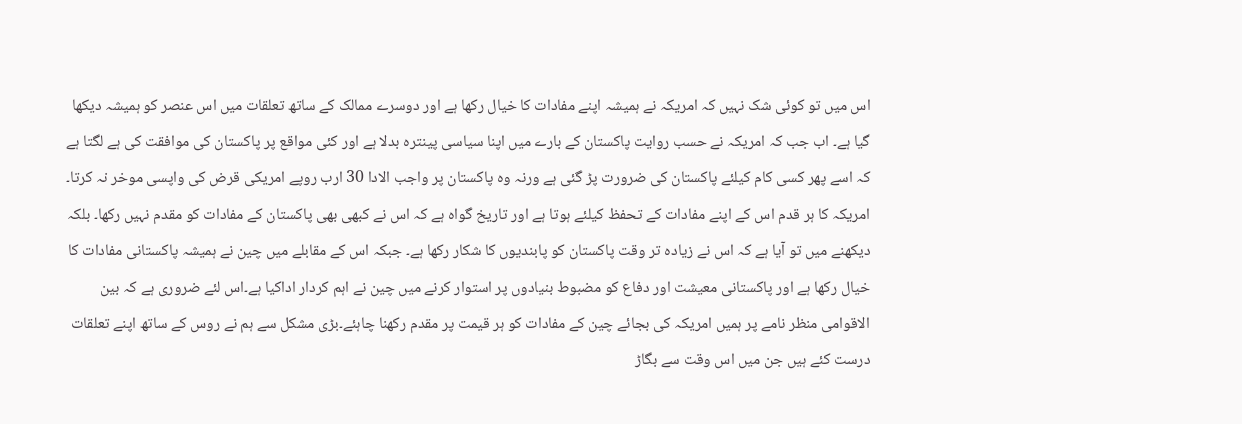اس میں تو کوئی شک نہیں کہ امریکہ نے ہمیشہ اپنے مفادات کا خیال رکھا ہے اور دوسرے ممالک کے ساتھ تعلقات میں اس عنصر کو ہمیشہ دیکھا گیا ہے۔ اب جب کہ امریکہ نے حسب روایت پاکستان کے بارے میں اپنا سیاسی پینترہ بدلا ہے اور کئی مواقع پر پاکستان کی موافقت کی ہے لگتا ہے کہ اسے پھر کسی کام کیلئے پاکستان کی ضرورت پڑ گئی ہے ورنہ وہ پاکستان پر واجب الادا 30 ارب روپے امریکی قرض کی واپسی موخر نہ کرتا۔ امریکہ کا ہر قدم اس کے اپنے مفادات کے تحفظ کیلئے ہوتا ہے اور تاریخ گواہ ہے کہ اس نے کبھی بھی پاکستان کے مفادات کو مقدم نہیں رکھا۔ بلکہ دیکھنے میں تو آیا ہے کہ اس نے زیادہ تر وقت پاکستان کو پابندیوں کا شکار رکھا ہے۔ جبکہ اس کے مقابلے میں چین نے ہمیشہ پاکستانی مفادات کا خیال رکھا ہے اور پاکستانی معیشت اور دفاع کو مضبوط بنیادوں پر استوار کرنے میں چین نے اہم کردار اداکیا ہے۔اس لئے ضروری ہے کہ بین الاقوامی منظر نامے پر ہمیں امریکہ کی بجائے چین کے مفادات کو ہر قیمت پر مقدم رکھنا چاہئے۔بڑی مشکل سے ہم نے روس کے ساتھ اپنے تعلقات درست کئے ہیں جن میں اس وقت سے بگاڑ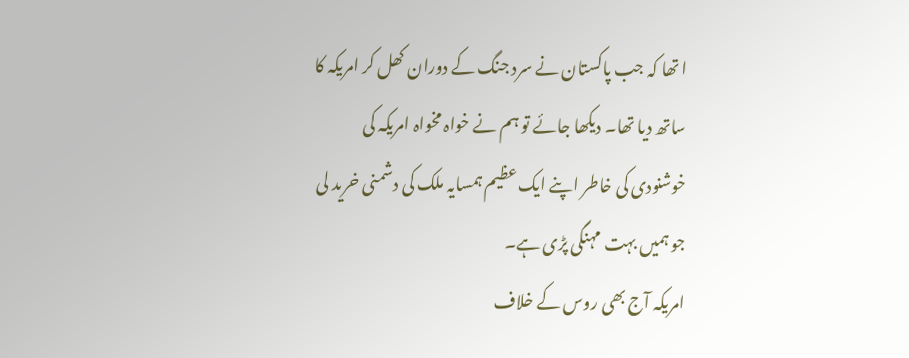ا تھا کہ جب پاکستان نے سرد جنگ کے دوران کھل کر امریکہ کا ساتھ دیا تھا۔ دیکھا جائے تو ہم نے خواہ مخواہ امریکہ کی خوشنودی کی خاطر اپنے ایک عظیم ہمسایہ ملک کی دشمنی خرید لی جو ہمیں بہت مہنگی پڑی ہے۔
امریکہ آج بھی روس کے خلاف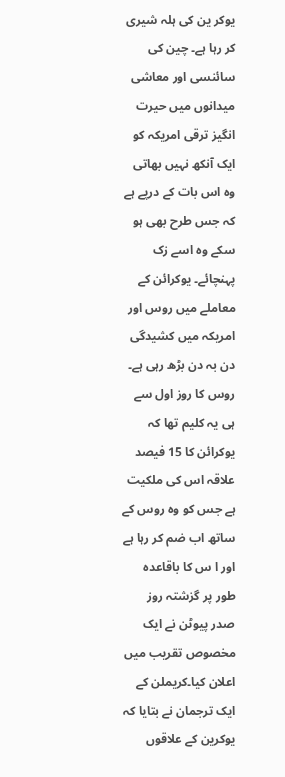یوکر ین کی ہلہ شیری کر رہا ہے۔ چین کی سائنسی اور معاشی میدانوں میں حیرت انگیز ترقی امریکہ کو ایک آنکھ نہیں بھاتی وہ اس بات کے درپے ہے کہ جس طرح بھی ہو سکے وہ اسے زک پہنچائے۔ یوکرائن کے معاملے میں روس اور امریکہ میں کشیدگی دن بہ دن بڑھ رہی ہے۔ روس کا روز اول سے ہی یہ کلیم تھا کہ یوکرائن کا 15 فیصد علاقہ اس کی ملکیت ہے جس کو وہ روس کے ساتھ اب ضم کر رہا ہے اور ا س کا باقاعدہ طور پر گزشتہ روز صدر پیوٹن نے ایک مخصوص تقریب میں اعلان کیا۔کریملن کے ایک ترجمان نے بتایا کہ یوکرین کے علاقوں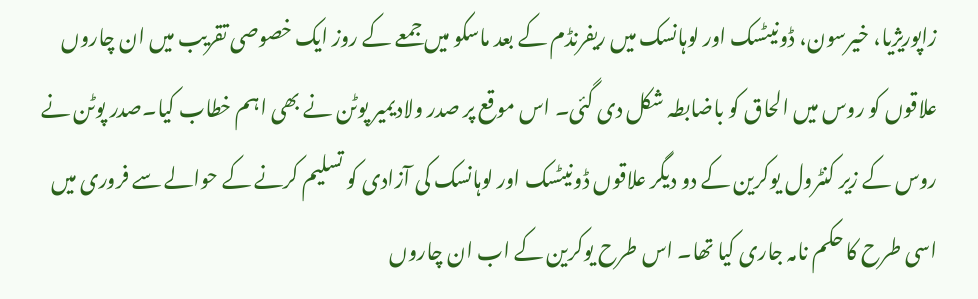زاپوریژیا، خیرسون، ڈونیٹسک اور لوہانسک میں ریفرنڈم کے بعد ماسکو میں جمعے کے روز ایک خصوصی تقریب میں ان چاروں علاقوں کو روس میں الحاق کو باضابطہ شکل دی گئی۔ اس موقع پر صدر ولادیمیر پوٹن نے بھی اہم خطاب کیا۔صدر پوٹن نے روس کے زیر کنٹرول یوکرین کے دو دیگر علاقوں ڈونیٹسک اور لوہانسک کی آزادی کو تسلیم کرنے کے حوالے سے فروری میں اسی طرح کا حکم نامہ جاری کیا تھا۔ اس طرح یوکرین کے اب ان چاروں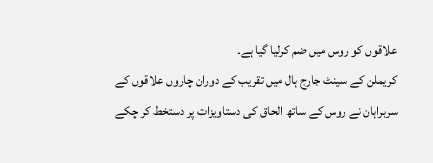علاقوں کو روس میں ضم کرلیا گیا ہے۔
کریملن کے سینٹ جارج ہال میں تقریب کے دوران چاروں علاقوں کے سربراہان نے روس کے ساتھ الحاق کی دستاویزات پر دستخط کر چکے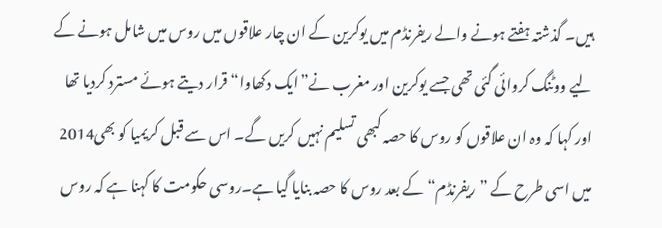ہیں۔ گذشتہ ہفتے ہونے والے ریفرنڈم میں یوکرین کے ان چار علاقوں میں روس میں شامل ہونے کے لیے ووٹنگ کروائی گئی تھی جسے یوکرین اور مغرب نے”ایک دکھاوا“ قرار دیتے ہوئے مسترد کردیا تھا اور کہا کہ وہ ان علاقوں کو روس کا حصہ کبھی تسلیم نہیں کریں گے۔ اس سے قبل کریمیا کو بھی2014 میں اسی طرح کے ”ریفرنڈم“ کے بعد روس کا حصہ بنایا گیا ہے۔روسی حکومت کا کہنا ہے کہ روس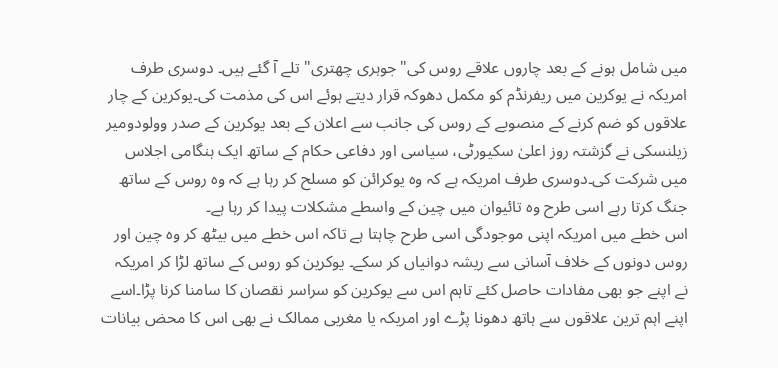میں شامل ہونے کے بعد چاروں علاقے روس کی"جوہری چھتری" تلے آ گئے ہیں۔ دوسری طرف امریکہ نے یوکرین میں ریفرنڈم کو مکمل دھوکہ قرار دیتے ہوئے اس کی مذمت کی۔یوکرین کے چار علاقوں کو ضم کرنے کے منصوبے کے روس کی جانب سے اعلان کے بعد یوکرین کے صدر وولودومیر زیلنسکی نے گزشتہ روز اعلیٰ سکیورٹی، سیاسی اور دفاعی حکام کے ساتھ ایک ہنگامی اجلاس میں شرکت کی۔دوسری طرف امریکہ ہے کہ وہ یوکرائن کو مسلح کر رہا ہے کہ وہ روس کے ساتھ جنگ کرتا رہے اسی طرح وہ تائیوان میں چین کے واسطے مشکلات پیدا کر رہا ہے۔
اس خطے میں امریکہ اپنی موجودگی اسی طرح چاہتا ہے تاکہ اس خطے میں بیٹھ کر وہ چین اور روس دونوں کے خلاف آسانی سے ریشہ دوانیاں کر سکے۔ یوکرین کو روس کے ساتھ لڑا کر امریکہ نے اپنے جو بھی مفادات حاصل کئے تاہم اس سے یوکرین کو سراسر نقصان کا سامنا کرنا پڑا۔اسے اپنے اہم ترین علاقوں سے ہاتھ دھونا پڑے اور امریکہ یا مغربی ممالک نے بھی اس کا محض بیانات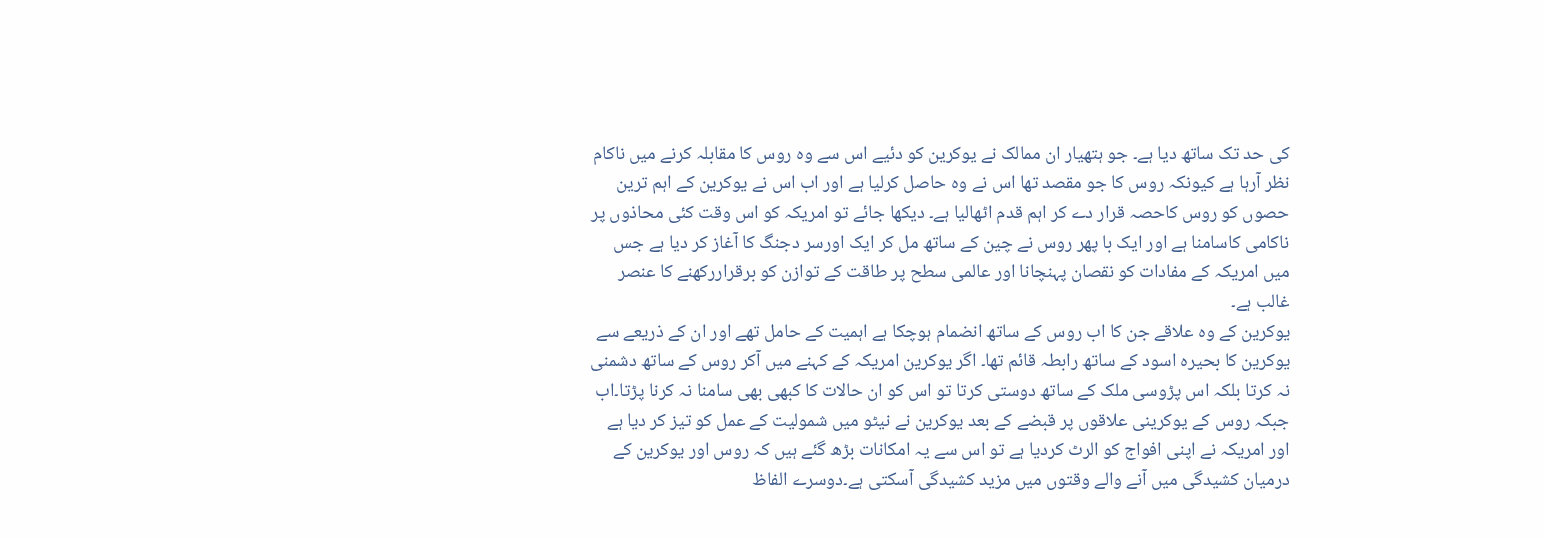کی حد تک ساتھ دیا ہے۔ جو ہتھیار ان ممالک نے یوکرین کو دئیے اس سے وہ روس کا مقابلہ کرنے میں ناکام نظر آرہا ہے کیونکہ روس کا جو مقصد تھا اس نے وہ حاصل کرلیا ہے اور اب اس نے یوکرین کے اہم ترین حصوں کو روس کاحصہ قرار دے کر اہم قدم اٹھالیا ہے۔ دیکھا جائے تو امریکہ کو اس وقت کئی محاذوں پر ناکامی کاسامنا ہے اور ایک با پھر روس نے چین کے ساتھ مل کر ایک اورسر دجنگ کا آغاز کر دیا ہے جس میں امریکہ کے مفادات کو نقصان پہنچانا اور عالمی سطح پر طاقت کے توازن کو برقراررکھنے کا عنصر غالب ہے۔
یوکرین کے وہ علاقے جن کا اب روس کے ساتھ انضمام ہوچکا ہے اہمیت کے حامل تھے اور ان کے ذریعے سے یوکرین کا بحیرہ اسود کے ساتھ رابطہ قائم تھا۔ اگر یوکرین امریکہ کے کہنے میں آکر روس کے ساتھ دشمنی نہ کرتا بلکہ اس پڑوسی ملک کے ساتھ دوستی کرتا تو اس کو ان حالات کا کبھی بھی سامنا نہ کرنا پڑتا۔اب جبکہ روس کے یوکرینی علاقوں پر قبضے کے بعد یوکرین نے نیٹو میں شمولیت کے عمل کو تیز کر دیا ہے اور امریکہ نے اپنی افواج کو الرٹ کردیا ہے تو اس سے یہ امکانات بڑھ گئے ہیں کہ روس اور یوکرین کے درمیان کشیدگی میں آنے والے وقتوں میں مزید کشیدگی آسکتی ہے۔دوسرے الفاظ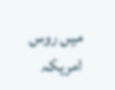میں روس امریکہ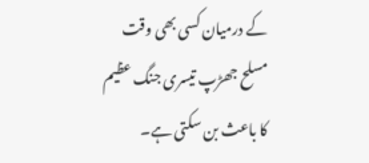کے درمیان کسی بھی وقت مسلح جھڑپ تیسری جنگ عظیم کا باعث بن سکتی ہے۔